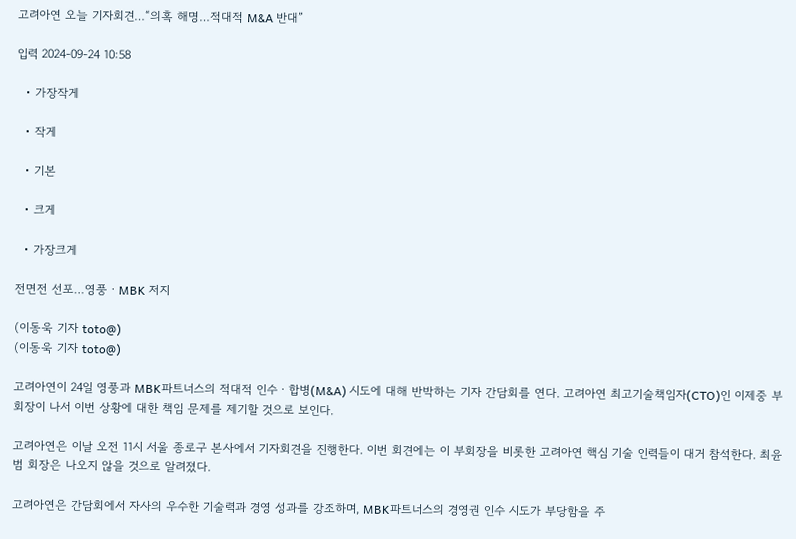고려아연 오늘 기자회견…“의혹 해명…적대적 M&A 반대”

입력 2024-09-24 10:58

  • 가장작게

  • 작게

  • 기본

  • 크게

  • 가장크게

전면전 선포…영풍ㆍMBK 저지

(이동욱 기자 toto@)
(이동욱 기자 toto@)

고려아연이 24일 영풍과 MBK파트너스의 적대적 인수ㆍ합병(M&A) 시도에 대해 반박하는 기자 간담회를 연다. 고려아연 최고기술책임자(CTO)인 이제중 부회장이 나서 이번 상황에 대한 책임 문제를 제기할 것으로 보인다.

고려아연은 이날 오전 11시 서울 종로구 본사에서 기자회견을 진행한다. 이번 회견에는 이 부회장을 비롯한 고려아연 핵심 기술 인력들이 대거 참석한다. 최윤범 회장은 나오지 않을 것으로 알려졌다.

고려아연은 간담회에서 자사의 우수한 기술력과 경영 성과를 강조하며, MBK파트너스의 경영권 인수 시도가 부당함을 주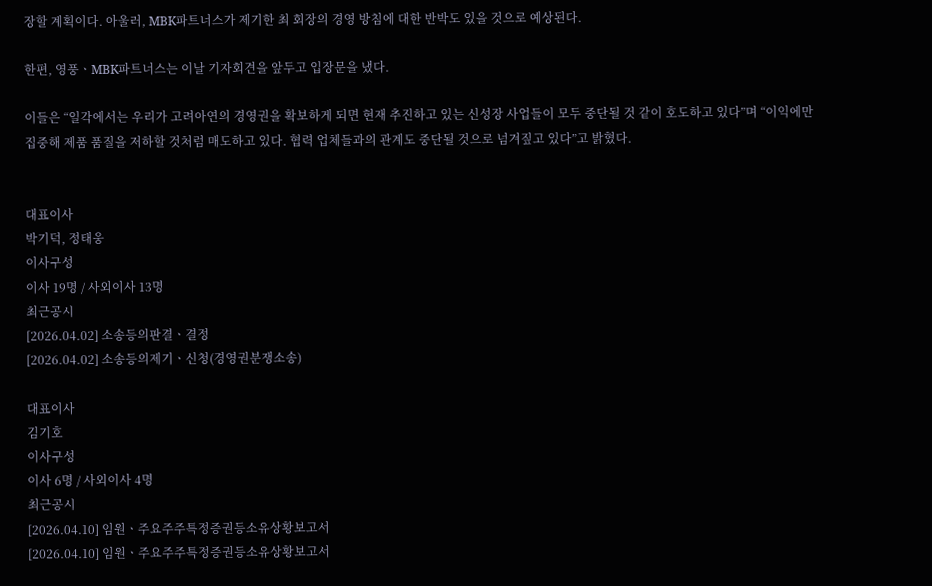장할 계획이다. 아울러, MBK파트너스가 제기한 최 회장의 경영 방침에 대한 반박도 있을 것으로 예상된다.

한편, 영풍ㆍMBK파트너스는 이날 기자회견을 앞두고 입장문을 냈다.

이들은 “일각에서는 우리가 고려아연의 경영권을 확보하게 되면 현재 추진하고 있는 신성장 사업들이 모두 중단될 것 같이 호도하고 있다”며 “이익에만 집중해 제품 품질을 저하할 것처럼 매도하고 있다. 협력 업체들과의 관계도 중단될 것으로 넘겨짚고 있다”고 밝혔다.


대표이사
박기덕, 정태웅
이사구성
이사 19명 / 사외이사 13명
최근공시
[2026.04.02] 소송등의판결ㆍ결정
[2026.04.02] 소송등의제기ㆍ신청(경영권분쟁소송)

대표이사
김기호
이사구성
이사 6명 / 사외이사 4명
최근공시
[2026.04.10] 임원ㆍ주요주주특정증권등소유상황보고서
[2026.04.10] 임원ㆍ주요주주특정증권등소유상황보고서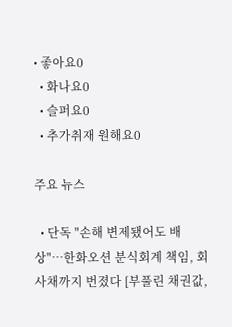• 좋아요0
  • 화나요0
  • 슬퍼요0
  • 추가취재 원해요0

주요 뉴스

  • 단독 "손해 변제됐어도 배상"…한화오션 분식회계 책임, 회사채까지 번졌다 [부풀린 채권값,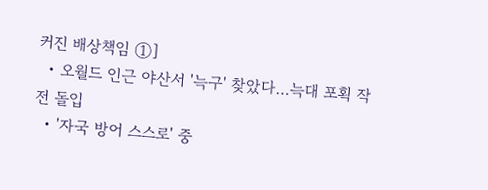커진 배상책임 ①]
  • 오월드 인근 야산서 '늑구' 찾았다…늑대 포획 작전 돌입
  • '자국 방어 스스로' 중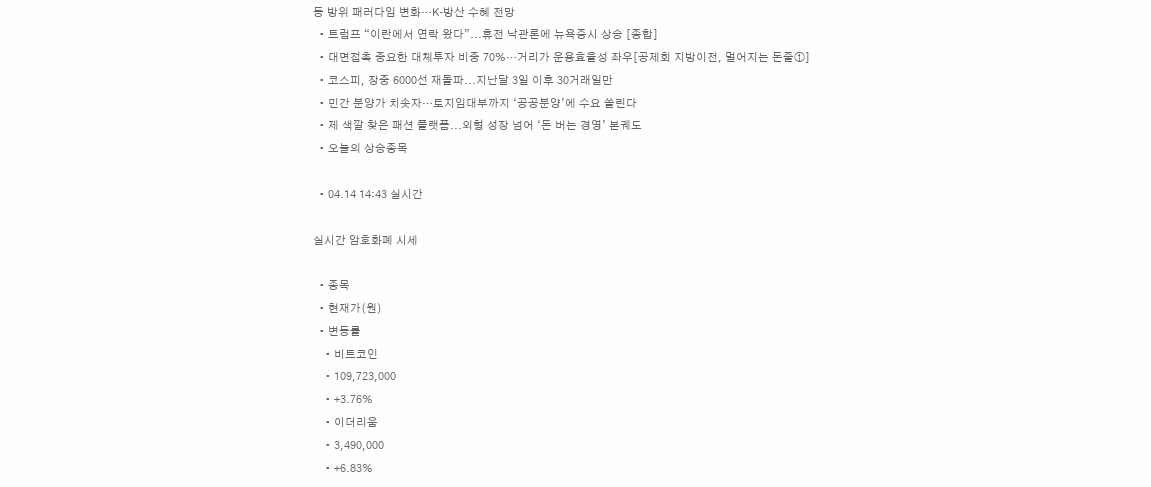동 방위 패러다임 변화…K-방산 수혜 전망
  • 트럼프 “이란에서 연락 왔다”...휴전 낙관론에 뉴욕증시 상승 [종합]
  • 대면접촉 중요한 대체투자 비중 70%…거리가 운용효율성 좌우[공제회 지방이전, 멀어지는 돈줄①]
  • 코스피, 장중 6000선 재돌파...지난달 3일 이후 30거래일만
  • 민간 분양가 치솟자…토지임대부까지 ‘공공분양’에 수요 쏠린다
  • 제 색깔 찾은 패션 플랫폼...외형 성장 넘어 ‘돈 버는 경영’ 본궤도
  • 오늘의 상승종목

  • 04.14 14:43 실시간

실시간 암호화폐 시세

  • 종목
  • 현재가(원)
  • 변동률
    • 비트코인
    • 109,723,000
    • +3.76%
    • 이더리움
    • 3,490,000
    • +6.83%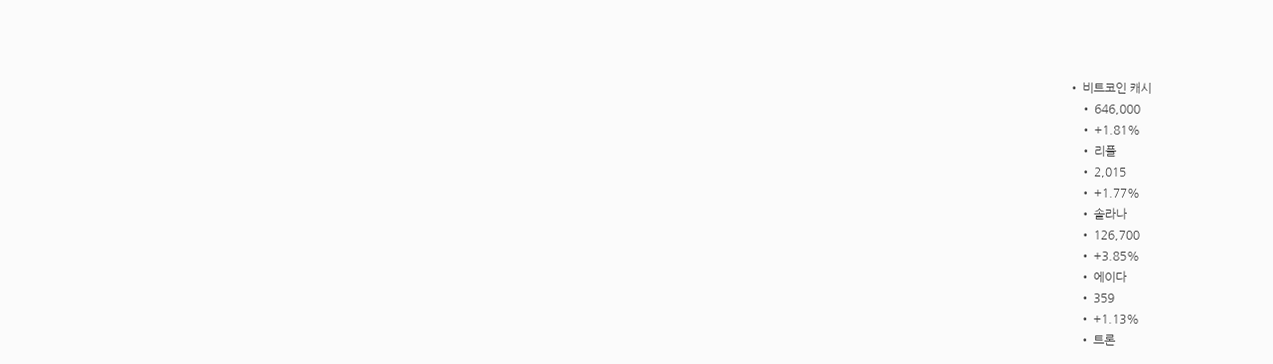• 비트코인 캐시
    • 646,000
    • +1.81%
    • 리플
    • 2,015
    • +1.77%
    • 솔라나
    • 126,700
    • +3.85%
    • 에이다
    • 359
    • +1.13%
    • 트론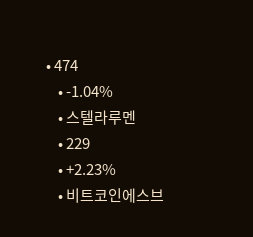• 474
    • -1.04%
    • 스텔라루멘
    • 229
    • +2.23%
    • 비트코인에스브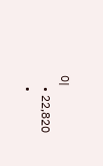이
    • 22,820
    •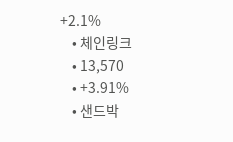+2.1%
    • 체인링크
    • 13,570
    • +3.91%
    • 샌드박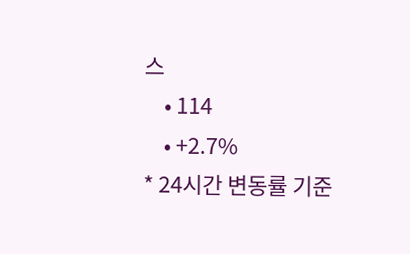스
    • 114
    • +2.7%
* 24시간 변동률 기준